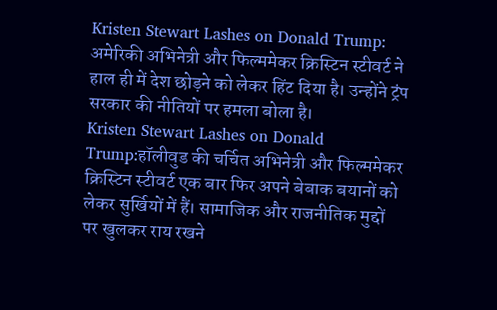Kristen Stewart Lashes on Donald Trump: अमेरिकी अभिनेत्री और फिल्ममेकर क्रिस्टिन स्टीवर्ट ने हाल ही में देश छोड़ने को लेकर हिंट दिया है। उन्होंने ट्रंप सरकार की नीतियों पर हमला बोला है।
Kristen Stewart Lashes on Donald Trump:हॉलीवुड की चर्चित अभिनेत्री और फिल्ममेकर क्रिस्टिन स्टीवर्ट एक बार फिर अपने बेबाक बयानों को लेकर सुर्खियों में हैं। सामाजिक और राजनीतिक मुद्दों पर खुलकर राय रखने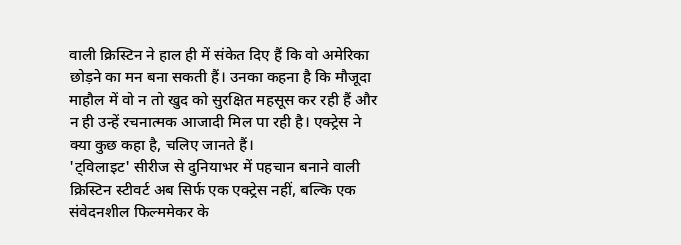वाली क्रिस्टिन ने हाल ही में संकेत दिए हैं कि वो अमेरिका छोड़ने का मन बना सकती हैं। उनका कहना है कि मौजूदा माहौल में वो न तो खुद को सुरक्षित महसूस कर रही हैं और न ही उन्हें रचनात्मक आजादी मिल पा रही है। एक्ट्रेस ने क्या कुछ कहा है, चलिए जानते हैं।
'ट्विलाइट' सीरीज से दुनियाभर में पहचान बनाने वाली क्रिस्टिन स्टीवर्ट अब सिर्फ एक एक्ट्रेस नहीं, बल्कि एक संवेदनशील फिल्ममेकर के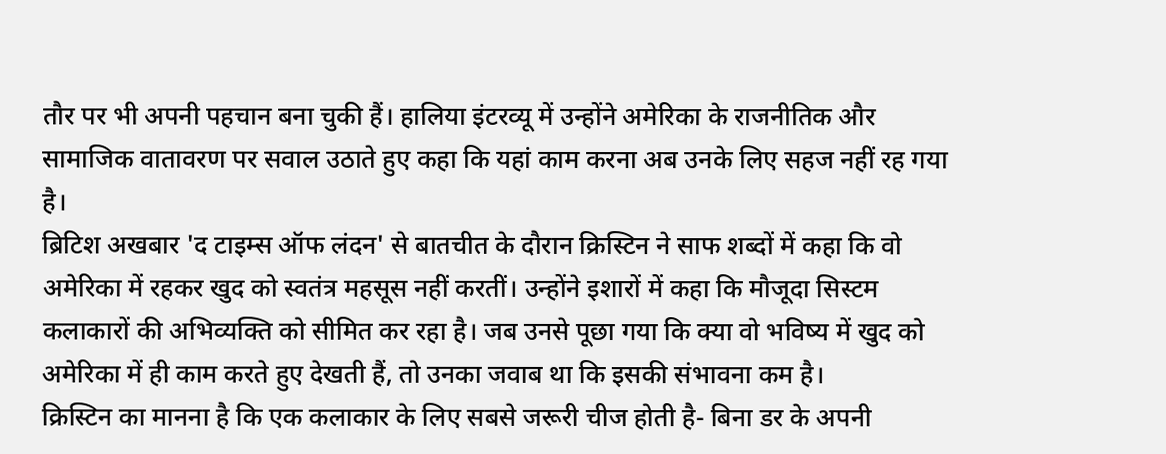तौर पर भी अपनी पहचान बना चुकी हैं। हालिया इंटरव्यू में उन्होंने अमेरिका के राजनीतिक और सामाजिक वातावरण पर सवाल उठाते हुए कहा कि यहां काम करना अब उनके लिए सहज नहीं रह गया है।
ब्रिटिश अखबार 'द टाइम्स ऑफ लंदन' से बातचीत के दौरान क्रिस्टिन ने साफ शब्दों में कहा कि वो अमेरिका में रहकर खुद को स्वतंत्र महसूस नहीं करतीं। उन्होंने इशारों में कहा कि मौजूदा सिस्टम कलाकारों की अभिव्यक्ति को सीमित कर रहा है। जब उनसे पूछा गया कि क्या वो भविष्य में खुद को अमेरिका में ही काम करते हुए देखती हैं, तो उनका जवाब था कि इसकी संभावना कम है।
क्रिस्टिन का मानना है कि एक कलाकार के लिए सबसे जरूरी चीज होती है- बिना डर के अपनी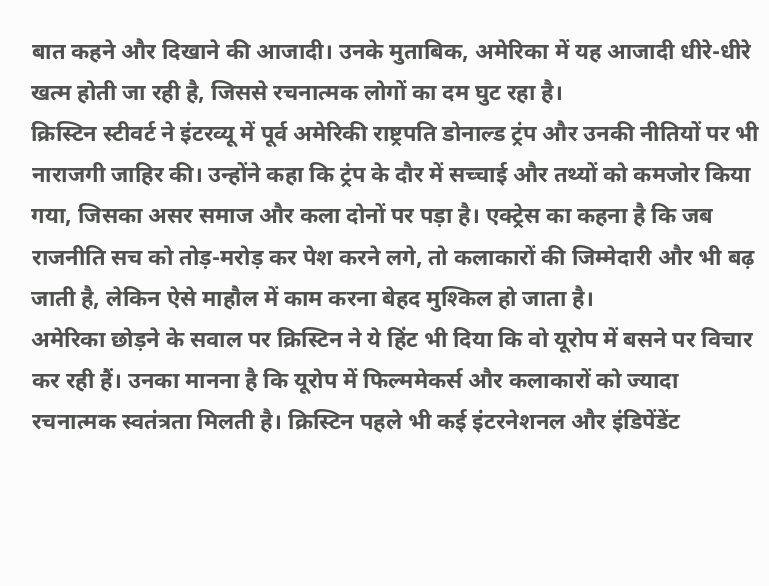बात कहने और दिखाने की आजादी। उनके मुताबिक, अमेरिका में यह आजादी धीरे-धीरे खत्म होती जा रही है, जिससे रचनात्मक लोगों का दम घुट रहा है।
क्रिस्टिन स्टीवर्ट ने इंटरव्यू में पूर्व अमेरिकी राष्ट्रपति डोनाल्ड ट्रंप और उनकी नीतियों पर भी नाराजगी जाहिर की। उन्होंने कहा कि ट्रंप के दौर में सच्चाई और तथ्यों को कमजोर किया गया, जिसका असर समाज और कला दोनों पर पड़ा है। एक्ट्रेस का कहना है कि जब राजनीति सच को तोड़-मरोड़ कर पेश करने लगे, तो कलाकारों की जिम्मेदारी और भी बढ़ जाती है, लेकिन ऐसे माहौल में काम करना बेहद मुश्किल हो जाता है।
अमेरिका छोड़ने के सवाल पर क्रिस्टिन ने ये हिंट भी दिया कि वो यूरोप में बसने पर विचार कर रही हैं। उनका मानना है कि यूरोप में फिल्ममेकर्स और कलाकारों को ज्यादा रचनात्मक स्वतंत्रता मिलती है। क्रिस्टिन पहले भी कई इंटरनेशनल और इंडिपेंडेंट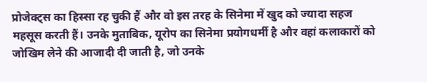प्रोजेक्ट्स का हिस्सा रह चुकी हैं और वो इस तरह के सिनेमा में खुद को ज्यादा सहज महसूस करती हैं। उनके मुताबिक, यूरोप का सिनेमा प्रयोगधर्मी है और वहां कलाकारों को जोखिम लेने की आजादी दी जाती है, जो उनके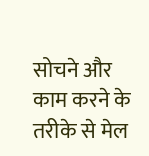सोचने और काम करने के तरीके से मेल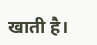खाती है।